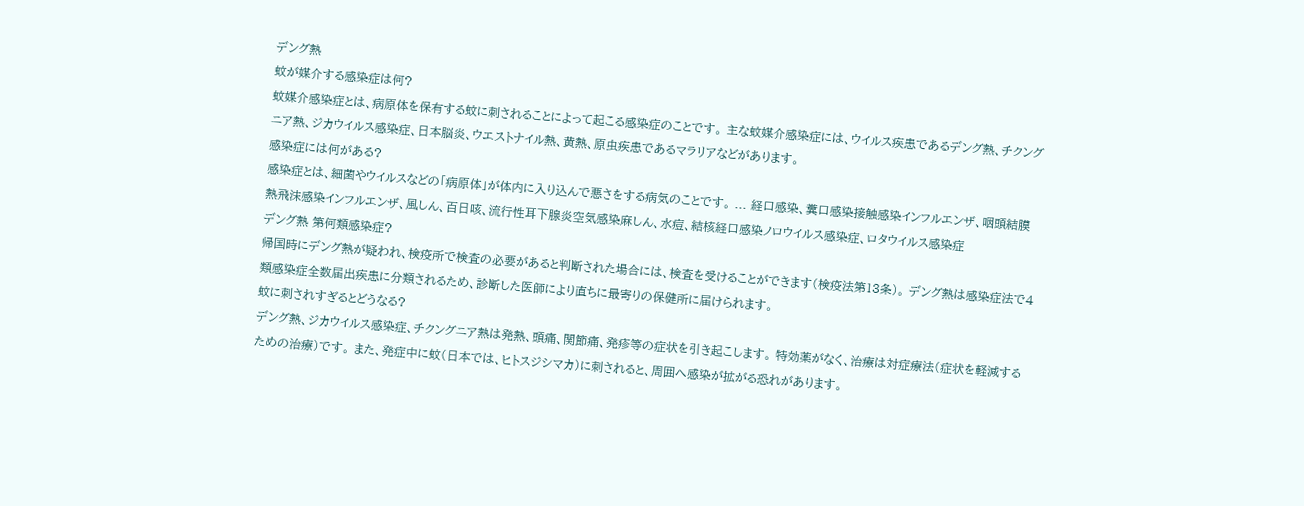デング熱
蚊が媒介する感染症は何?
蚊媒介感染症とは、病原体を保有する蚊に刺されることによって起こる感染症のことです。 主な蚊媒介感染症には、ウイルス疾患であるデング熱、チクングニア熱、ジカウイルス感染症、日本脳炎、ウエストナイル熱、黄熱、原虫疾患であるマラリアなどがあります。
感染症には何がある?
感染症とは、細菌やウイルスなどの「病原体」が体内に入り込んで悪さをする病気のことです。 ... 経口感染、糞口感染接触感染インフルエンザ、咽頭結膜熱飛沫感染インフルエンザ、風しん、百日咳、流行性耳下腺炎空気感染麻しん、水痘、結核経口感染ノロウイルス感染症、ロタウイルス感染症
デング熱 第何類感染症?
帰国時にデング熱が疑われ、検疫所で検査の必要があると判断された場合には、検査を受けることができます(検疫法第13条)。 デング熱は感染症法で4類感染症全数届出疾患に分類されるため、診断した医師により直ちに最寄りの保健所に届けられます。
蚊に刺されすぎるとどうなる?
デング熱、ジカウイルス感染症、チクングニア熱は発熱、頭痛、関節痛、発疹等の症状を引き起こします。 特効薬がなく、治療は対症療法(症状を軽減するための治療)です。 また、発症中に蚊(日本では、ヒトスジシマカ)に刺されると、周囲へ感染が拡がる恐れがあります。